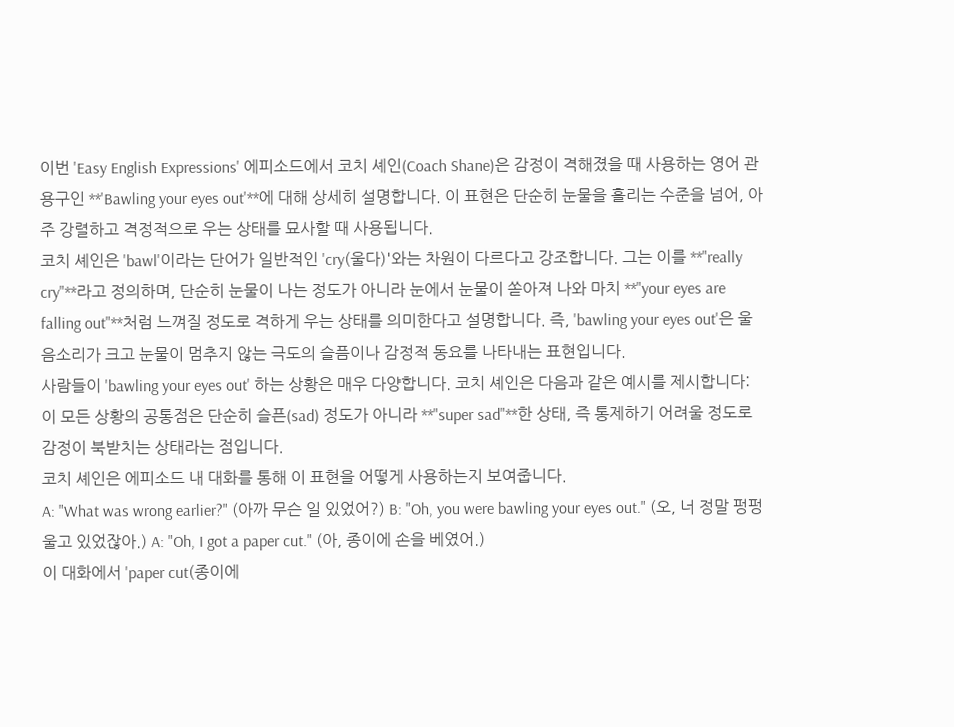이번 'Easy English Expressions' 에피소드에서 코치 셰인(Coach Shane)은 감정이 격해졌을 때 사용하는 영어 관용구인 **'Bawling your eyes out'**에 대해 상세히 설명합니다. 이 표현은 단순히 눈물을 흘리는 수준을 넘어, 아주 강렬하고 격정적으로 우는 상태를 묘사할 때 사용됩니다.
코치 셰인은 'bawl'이라는 단어가 일반적인 'cry(울다)'와는 차원이 다르다고 강조합니다. 그는 이를 **"really cry"**라고 정의하며, 단순히 눈물이 나는 정도가 아니라 눈에서 눈물이 쏟아져 나와 마치 **"your eyes are falling out"**처럼 느껴질 정도로 격하게 우는 상태를 의미한다고 설명합니다. 즉, 'bawling your eyes out'은 울음소리가 크고 눈물이 멈추지 않는 극도의 슬픔이나 감정적 동요를 나타내는 표현입니다.
사람들이 'bawling your eyes out' 하는 상황은 매우 다양합니다. 코치 셰인은 다음과 같은 예시를 제시합니다:
이 모든 상황의 공통점은 단순히 슬픈(sad) 정도가 아니라 **"super sad"**한 상태, 즉 통제하기 어려울 정도로 감정이 북받치는 상태라는 점입니다.
코치 셰인은 에피소드 내 대화를 통해 이 표현을 어떻게 사용하는지 보여줍니다.
A: "What was wrong earlier?" (아까 무슨 일 있었어?) B: "Oh, you were bawling your eyes out." (오, 너 정말 펑펑 울고 있었잖아.) A: "Oh, I got a paper cut." (아, 종이에 손을 베였어.)
이 대화에서 'paper cut(종이에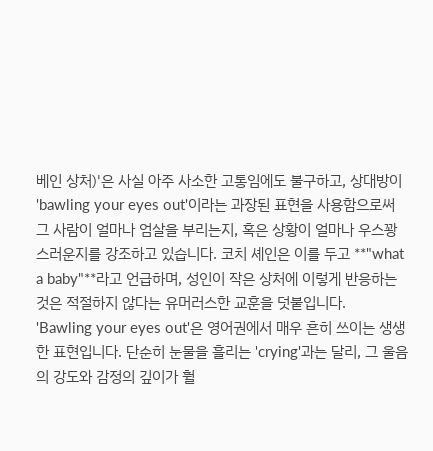베인 상처)'은 사실 아주 사소한 고통임에도 불구하고, 상대방이 'bawling your eyes out'이라는 과장된 표현을 사용함으로써 그 사람이 얼마나 엄살을 부리는지, 혹은 상황이 얼마나 우스꽝스러운지를 강조하고 있습니다. 코치 셰인은 이를 두고 **"what a baby"**라고 언급하며, 성인이 작은 상처에 이렇게 반응하는 것은 적절하지 않다는 유머러스한 교훈을 덧붙입니다.
'Bawling your eyes out'은 영어권에서 매우 흔히 쓰이는 생생한 표현입니다. 단순히 눈물을 흘리는 'crying'과는 달리, 그 울음의 강도와 감정의 깊이가 훨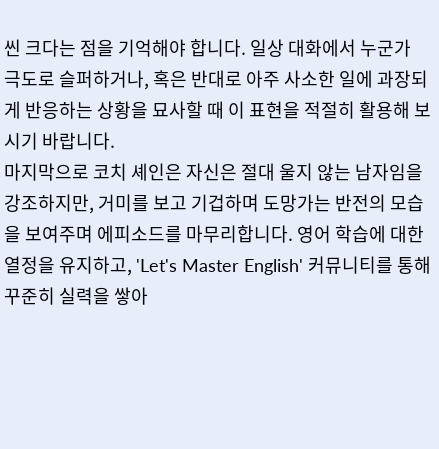씬 크다는 점을 기억해야 합니다. 일상 대화에서 누군가 극도로 슬퍼하거나, 혹은 반대로 아주 사소한 일에 과장되게 반응하는 상황을 묘사할 때 이 표현을 적절히 활용해 보시기 바랍니다.
마지막으로 코치 셰인은 자신은 절대 울지 않는 남자임을 강조하지만, 거미를 보고 기겁하며 도망가는 반전의 모습을 보여주며 에피소드를 마무리합니다. 영어 학습에 대한 열정을 유지하고, 'Let's Master English' 커뮤니티를 통해 꾸준히 실력을 쌓아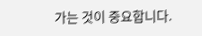가는 것이 중요합니다.